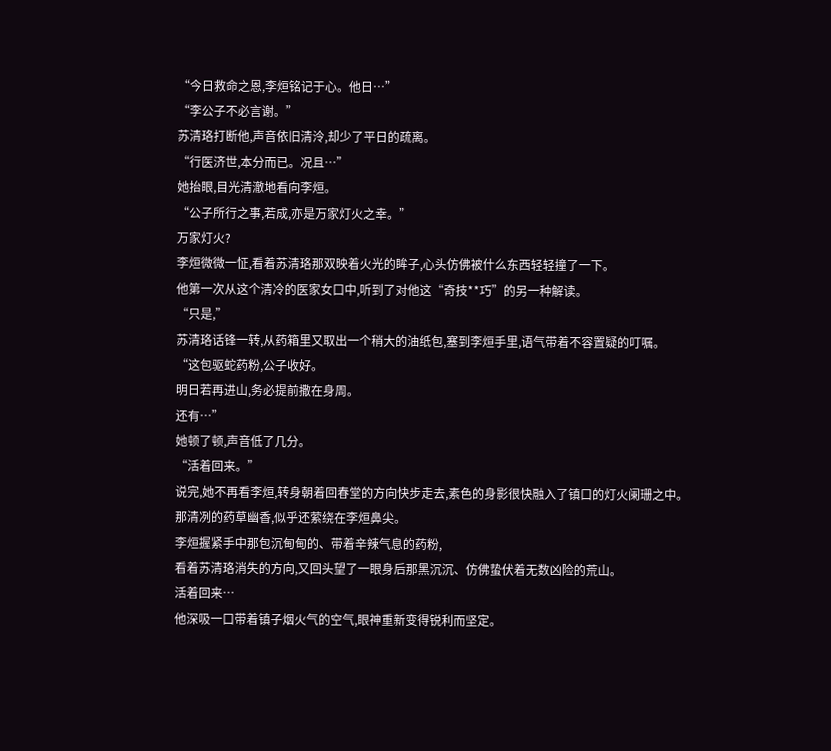“今日救命之恩,李烜铭记于心。他日…”
“李公子不必言谢。”
苏清珞打断他,声音依旧清泠,却少了平日的疏离。
“行医济世,本分而已。况且…”
她抬眼,目光清澈地看向李烜。
“公子所行之事,若成,亦是万家灯火之幸。”
万家灯火?
李烜微微一怔,看着苏清珞那双映着火光的眸子,心头仿佛被什么东西轻轻撞了一下。
他第一次从这个清冷的医家女口中,听到了对他这“奇技**巧”的另一种解读。
“只是,”
苏清珞话锋一转,从药箱里又取出一个稍大的油纸包,塞到李烜手里,语气带着不容置疑的叮嘱。
“这包驱蛇药粉,公子收好。
明日若再进山,务必提前撒在身周。
还有…”
她顿了顿,声音低了几分。
“活着回来。”
说完,她不再看李烜,转身朝着回春堂的方向快步走去,素色的身影很快融入了镇口的灯火阑珊之中。
那清冽的药草幽香,似乎还萦绕在李烜鼻尖。
李烜握紧手中那包沉甸甸的、带着辛辣气息的药粉,
看着苏清珞消失的方向,又回头望了一眼身后那黑沉沉、仿佛蛰伏着无数凶险的荒山。
活着回来…
他深吸一口带着镇子烟火气的空气,眼神重新变得锐利而坚定。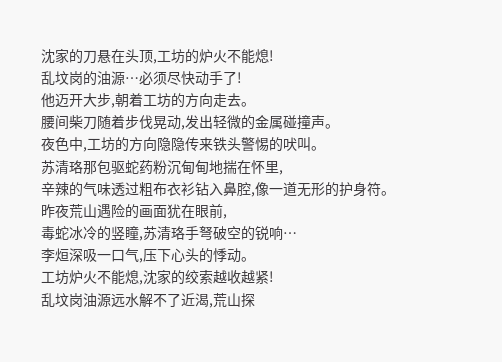沈家的刀悬在头顶,工坊的炉火不能熄!
乱坟岗的油源…必须尽快动手了!
他迈开大步,朝着工坊的方向走去。
腰间柴刀随着步伐晃动,发出轻微的金属碰撞声。
夜色中,工坊的方向隐隐传来铁头警惕的吠叫。
苏清珞那包驱蛇药粉沉甸甸地揣在怀里,
辛辣的气味透过粗布衣衫钻入鼻腔,像一道无形的护身符。
昨夜荒山遇险的画面犹在眼前,
毒蛇冰冷的竖瞳,苏清珞手弩破空的锐响…
李烜深吸一口气,压下心头的悸动。
工坊炉火不能熄,沈家的绞索越收越紧!
乱坟岗油源远水解不了近渴,荒山探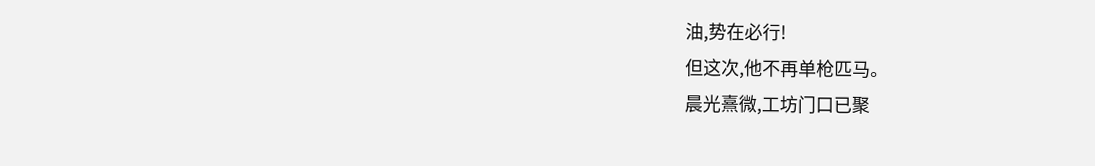油,势在必行!
但这次,他不再单枪匹马。
晨光熹微,工坊门口已聚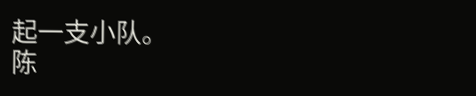起一支小队。
陈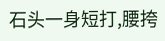石头一身短打,腰挎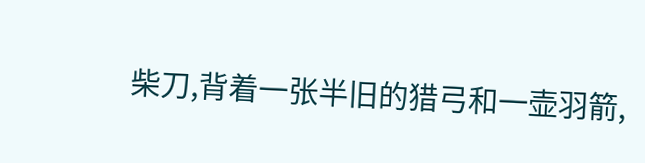柴刀,背着一张半旧的猎弓和一壶羽箭,